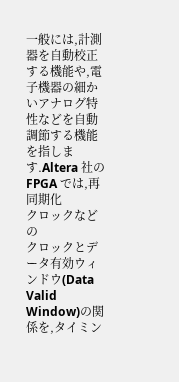一般には,計測器を自動校正する機能や,電子機器の細かいアナログ特性などを自動調節する機能を指します.Altera 社の
FPGA では,再同期化
クロックなどの
クロックとデータ有効ウィンドウ(Data Valid Window)の関係を,タイミン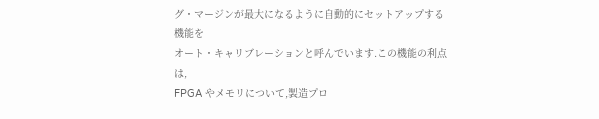グ・マージンが最大になるように自動的にセットアップする機能を
オート・キャリブレーションと呼んでいます.この機能の利点は,
FPGA やメモリについて,製造プロ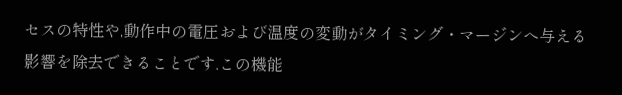セスの特性や,動作中の電圧および温度の変動がタイミング・マージンへ与える影響を除去できることです.この機能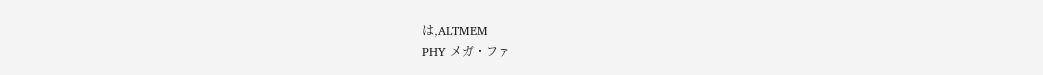は,ALTMEM
PHY メガ・ファ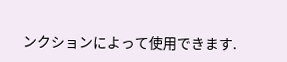ンクションによって使用できます.